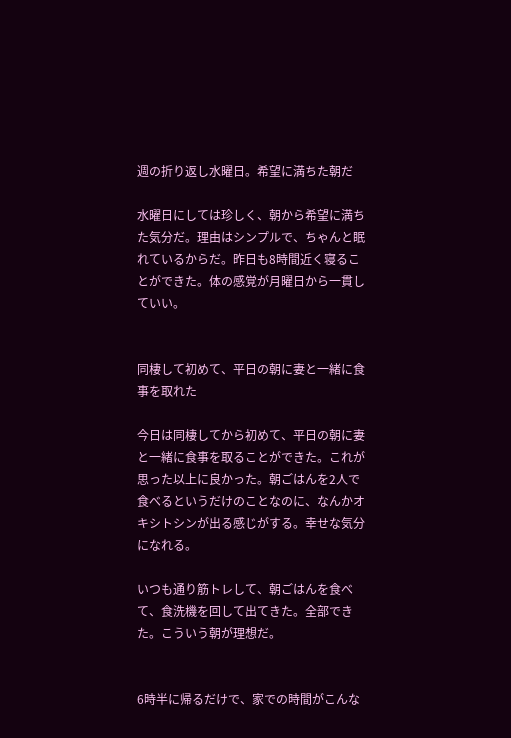週の折り返し水曜日。希望に満ちた朝だ

水曜日にしては珍しく、朝から希望に満ちた気分だ。理由はシンプルで、ちゃんと眠れているからだ。昨日も8時間近く寝ることができた。体の感覚が月曜日から一貫していい。


同棲して初めて、平日の朝に妻と一緒に食事を取れた

今日は同棲してから初めて、平日の朝に妻と一緒に食事を取ることができた。これが思った以上に良かった。朝ごはんを2人で食べるというだけのことなのに、なんかオキシトシンが出る感じがする。幸せな気分になれる。

いつも通り筋トレして、朝ごはんを食べて、食洗機を回して出てきた。全部できた。こういう朝が理想だ。


6時半に帰るだけで、家での時間がこんな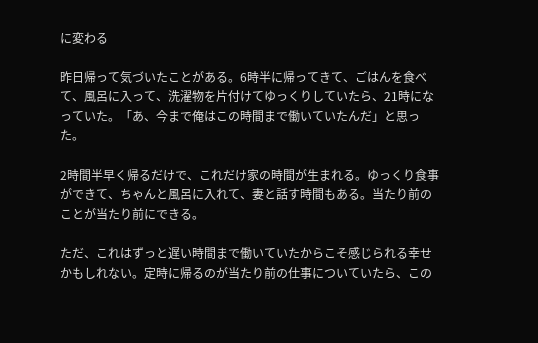に変わる

昨日帰って気づいたことがある。6時半に帰ってきて、ごはんを食べて、風呂に入って、洗濯物を片付けてゆっくりしていたら、21時になっていた。「あ、今まで俺はこの時間まで働いていたんだ」と思った。

2時間半早く帰るだけで、これだけ家の時間が生まれる。ゆっくり食事ができて、ちゃんと風呂に入れて、妻と話す時間もある。当たり前のことが当たり前にできる。

ただ、これはずっと遅い時間まで働いていたからこそ感じられる幸せかもしれない。定時に帰るのが当たり前の仕事についていたら、この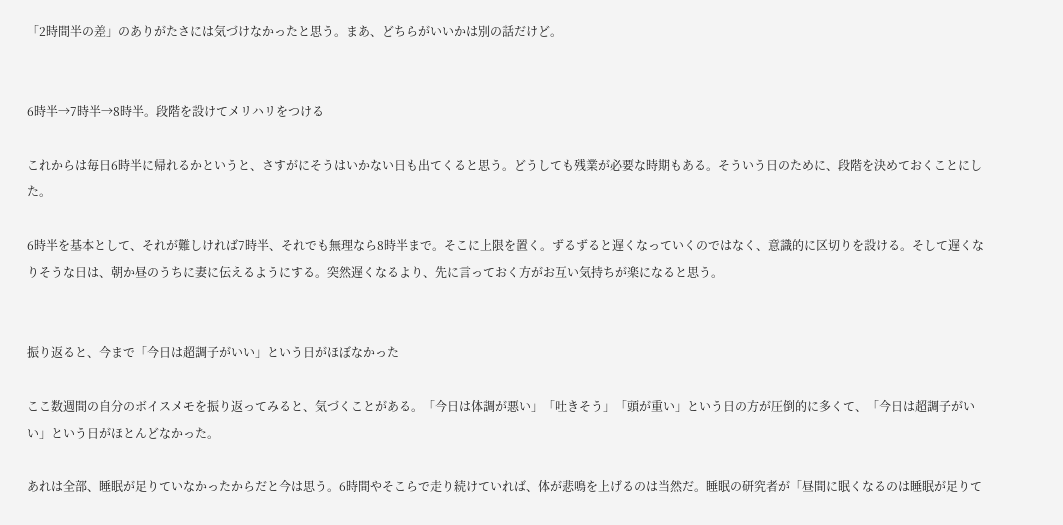「2時間半の差」のありがたさには気づけなかったと思う。まあ、どちらがいいかは別の話だけど。


6時半→7時半→8時半。段階を設けてメリハリをつける

これからは毎日6時半に帰れるかというと、さすがにそうはいかない日も出てくると思う。どうしても残業が必要な時期もある。そういう日のために、段階を決めておくことにした。

6時半を基本として、それが難しければ7時半、それでも無理なら8時半まで。そこに上限を置く。ずるずると遅くなっていくのではなく、意識的に区切りを設ける。そして遅くなりそうな日は、朝か昼のうちに妻に伝えるようにする。突然遅くなるより、先に言っておく方がお互い気持ちが楽になると思う。


振り返ると、今まで「今日は超調子がいい」という日がほぼなかった

ここ数週間の自分のボイスメモを振り返ってみると、気づくことがある。「今日は体調が悪い」「吐きそう」「頭が重い」という日の方が圧倒的に多くて、「今日は超調子がいい」という日がほとんどなかった。

あれは全部、睡眠が足りていなかったからだと今は思う。6時間やそこらで走り続けていれば、体が悲鳴を上げるのは当然だ。睡眠の研究者が「昼間に眠くなるのは睡眠が足りて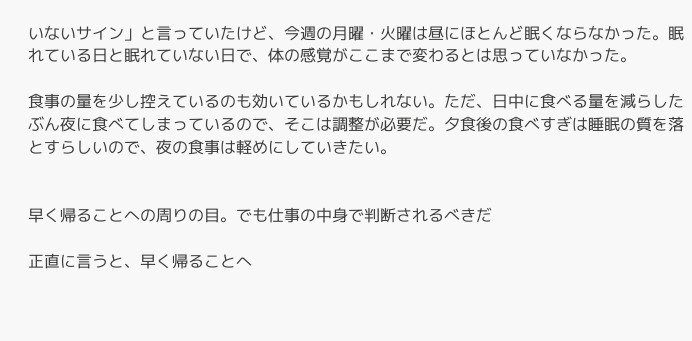いないサイン」と言っていたけど、今週の月曜・火曜は昼にほとんど眠くならなかった。眠れている日と眠れていない日で、体の感覚がここまで変わるとは思っていなかった。

食事の量を少し控えているのも効いているかもしれない。ただ、日中に食べる量を減らしたぶん夜に食べてしまっているので、そこは調整が必要だ。夕食後の食べすぎは睡眠の質を落とすらしいので、夜の食事は軽めにしていきたい。


早く帰ることへの周りの目。でも仕事の中身で判断されるべきだ

正直に言うと、早く帰ることへ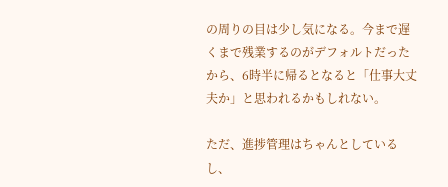の周りの目は少し気になる。今まで遅くまで残業するのがデフォルトだったから、6時半に帰るとなると「仕事大丈夫か」と思われるかもしれない。

ただ、進捗管理はちゃんとしているし、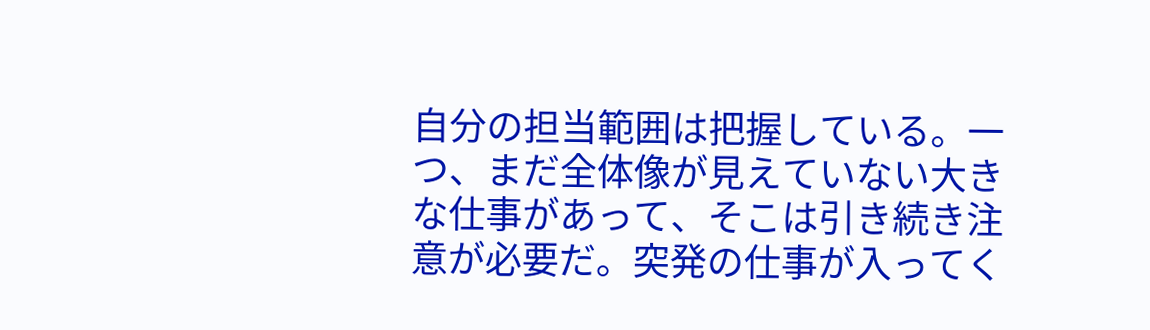自分の担当範囲は把握している。一つ、まだ全体像が見えていない大きな仕事があって、そこは引き続き注意が必要だ。突発の仕事が入ってく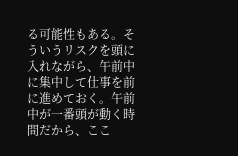る可能性もある。そういうリスクを頭に入れながら、午前中に集中して仕事を前に進めておく。午前中が一番頭が動く時間だから、ここ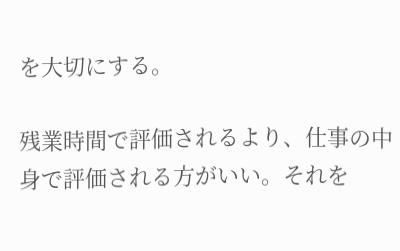を大切にする。

残業時間で評価されるより、仕事の中身で評価される方がいい。それを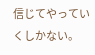信じてやっていくしかない。